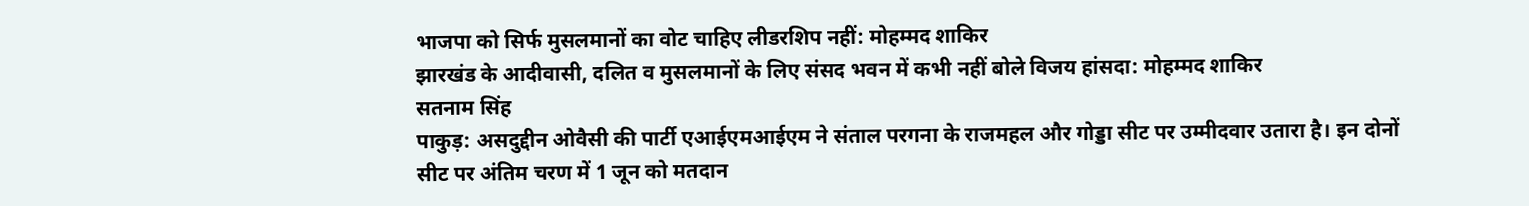भाजपा को सिर्फ मुसलमानों का वोट चाहिए लीडरशिप नहीं: मोहम्मद शाकिर
झारखंड के आदीवासी, दलित व मुसलमानों के लिए संसद भवन में कभी नहीं बोले विजय हांसदा: मोहम्मद शाकिर
सतनाम सिंह
पाकुड़: असदुद्दीन ओवैसी की पार्टी एआईएमआईएम ने संताल परगना के राजमहल और गोड्डा सीट पर उम्मीदवार उतारा है। इन दोनों सीट पर अंतिम चरण में 1 जून को मतदान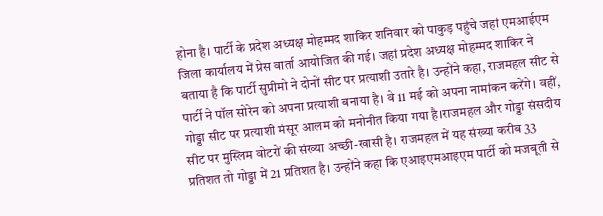होना है। पार्टी के प्रदेश अध्यक्ष मोहम्मद शाकिर शनिवार को पाकुड़ पहुंचे जहां एमआईएम जिला कार्यालय में प्रेस वार्ता आयोजित की गई। जहां प्रदेश अध्यक्ष मोहम्मद शाकिर ने बताया है कि पार्टी सुप्रीमो ने दोनों सीट पर प्रत्याशी उतारे है। उन्होंने कहा, राजमहल सीट से पार्टी ने पॉल सोरेन को अपना प्रत्याशी बनाया है। वे 11 मई को अपना नामांकन करेंगे। वहीं, गोड्डा सीट पर प्रत्याशी मंसूर आलम को मनोनीत किया गया है।राजमहल और गोड्डा संसदीय सीट पर मुस्लिम वोटरों की संख्या अच्छी-खासी है। राजमहल में यह संख्या करीब 33 प्रतिशत तो गोड्डा में 21 प्रतिशत है। उन्होंने कहा कि एआइएमआइएम पार्टी को मजबूती से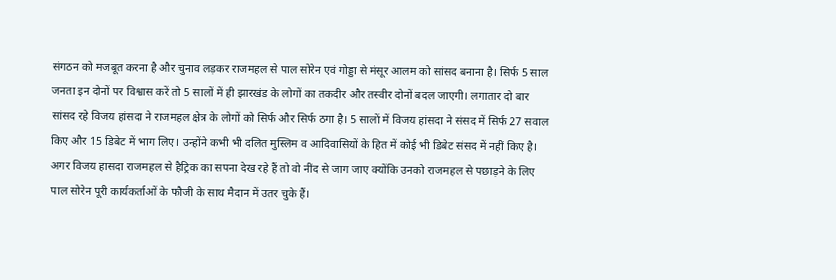संगठन को मजबूत करना है और चुनाव लड़कर राजमहल से पाल सोरेन एवं गोड्डा से मंसूर आलम को सांसद बनाना है। सिर्फ 5 साल जनता इन दोनों पर विश्वास करें तो 5 सालों में ही झारखंड के लोगों का तकदीर और तस्वीर दोनों बदल जाएगी। लगातार दो बार सांसद रहे विजय हांसदा ने राजमहल क्षेत्र के लोगों को सिर्फ और सिर्फ ठगा है। 5 सालों में विजय हांसदा ने संसद में सिर्फ 27 सवाल किए और 15 डिबेट में भाग लिए। उन्होंने कभी भी दलित मुस्लिम व आदिवासियों के हित में कोई भी डिबेट संसद में नहीं किए है। अगर विजय हासदा राजमहल से हैट्रिक का सपना देख रहे हैं तो वो नींद से जाग जाए क्योंकि उनको राजमहल से पछाड़ने के लिए पाल सोरेन पूरी कार्यकर्ताओं के फौजी के साथ मैदान में उतर चुके हैं।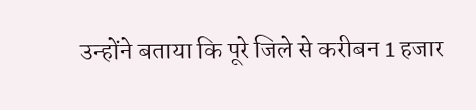उन्होंने बताया कि पूरे जिले से करीबन 1 हजार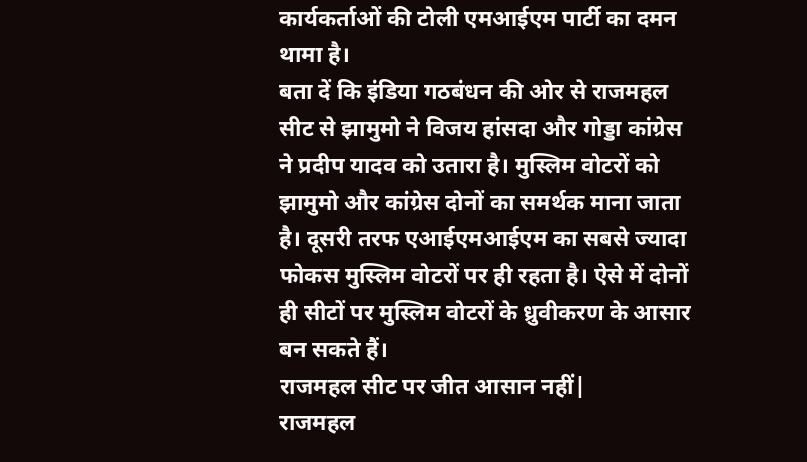कार्यकर्ताओं की टोली एमआईएम पार्टी का दमन थामा है।
बता दें कि इंडिया गठबंधन की ओर से राजमहल सीट से झामुमो ने विजय हांसदा और गोड्डा कांग्रेस ने प्रदीप यादव को उतारा है। मुस्लिम वोटरों को झामुमो और कांग्रेस दोनों का समर्थक माना जाता है। दूसरी तरफ एआईएमआईएम का सबसे ज्यादा फोकस मुस्लिम वोटरों पर ही रहता है। ऐसे में दोनों ही सीटों पर मुस्लिम वोटरों के ध्रुवीकरण के आसार बन सकते हैं।
राजमहल सीट पर जीत आसान नहीं|
राजमहल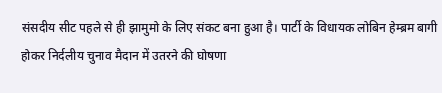संसदीय सीट पहले से ही झामुमो के लिए संकट बना हुआ है। पार्टी के विधायक लोबिन हेम्ब्रम बागी होकर निर्दलीय चुनाव मैदान में उतरने की घोषणा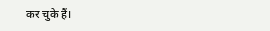कर चुके हैं।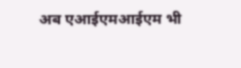अब एआईएमआईएम भी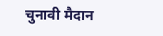चुनावी मैदान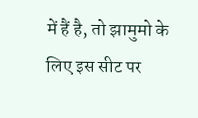में हैं है, तो झामुमो के लिए इस सीट पर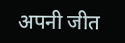अपनी जीत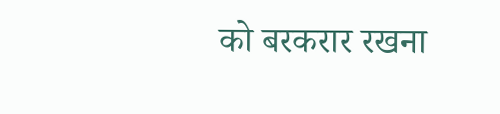को बरकरार रखना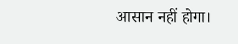आसान नहीं होगा।